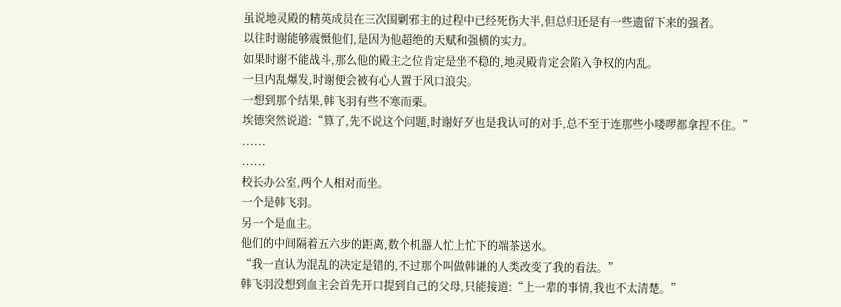虽说地灵殿的精英成员在三次围剿邪主的过程中已经死伤大半,但总归还是有一些遗留下来的强者。
以往时谢能够震慑他们,是因为他超绝的天赋和强横的实力。
如果时谢不能战斗,那么他的殿主之位肯定是坐不稳的,地灵殿肯定会陷入争权的内乱。
一旦内乱爆发,时谢便会被有心人置于风口浪尖。
一想到那个结果,韩飞羽有些不寒而栗。
埃德突然说道:“算了,先不说这个问题,时谢好歹也是我认可的对手,总不至于连那些小喽啰都拿捏不住。”
......
......
校长办公室,两个人相对而坐。
一个是韩飞羽。
另一个是血主。
他们的中间隔着五六步的距离,数个机器人忙上忙下的端茶送水。
“我一直认为混乱的决定是错的,不过那个叫做韩谦的人类改变了我的看法。”
韩飞羽没想到血主会首先开口提到自己的父母,只能接道:“上一辈的事情,我也不太清楚。”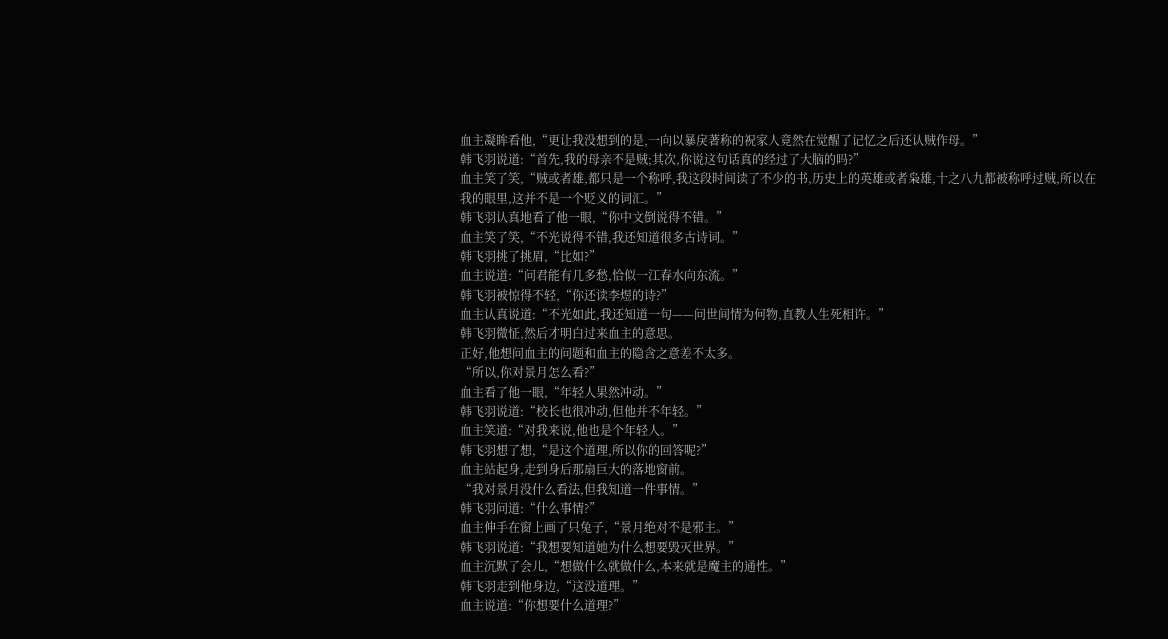血主凝眸看他,“更让我没想到的是,一向以暴戾著称的祝家人竟然在觉醒了记忆之后还认贼作母。”
韩飞羽说道:“首先,我的母亲不是贼;其次,你说这句话真的经过了大脑的吗?”
血主笑了笑,“贼或者雄,都只是一个称呼,我这段时间读了不少的书,历史上的英雄或者枭雄,十之八九都被称呼过贼,所以在
我的眼里,这并不是一个贬义的词汇。”
韩飞羽认真地看了他一眼,“你中文倒说得不错。”
血主笑了笑,“不光说得不错,我还知道很多古诗词。”
韩飞羽挑了挑眉,“比如?”
血主说道:“问君能有几多愁,恰似一江春水向东流。”
韩飞羽被惊得不轻,“你还读李煜的诗?”
血主认真说道:“不光如此,我还知道一句——问世间情为何物,直教人生死相许。”
韩飞羽微怔,然后才明白过来血主的意思。
正好,他想问血主的问题和血主的隐含之意差不太多。
“所以,你对景月怎么看?”
血主看了他一眼,“年轻人果然冲动。”
韩飞羽说道:“校长也很冲动,但他并不年轻。”
血主笑道:“对我来说,他也是个年轻人。”
韩飞羽想了想,“是这个道理,所以你的回答呢?”
血主站起身,走到身后那扇巨大的落地窗前。
“我对景月没什么看法,但我知道一件事情。”
韩飞羽问道:“什么事情?”
血主伸手在窗上画了只兔子,“景月绝对不是邪主。”
韩飞羽说道:“我想要知道她为什么想要毁灭世界。”
血主沉默了会儿,“想做什么就做什么,本来就是魔主的通性。”
韩飞羽走到他身边,“这没道理。”
血主说道:“你想要什么道理?”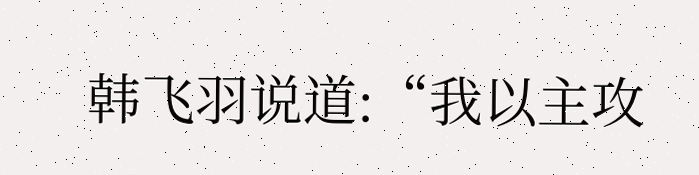韩飞羽说道:“我以主攻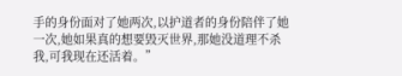手的身份面对了她两次,以护道者的身份陪伴了她一次,她如果真的想要毁灭世界,那她没道理不杀我,可我现在还活着。”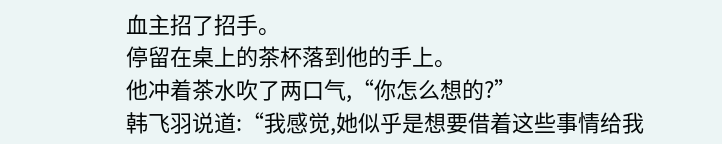血主招了招手。
停留在桌上的茶杯落到他的手上。
他冲着茶水吹了两口气,“你怎么想的?”
韩飞羽说道:“我感觉,她似乎是想要借着这些事情给我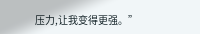压力,让我变得更强。”